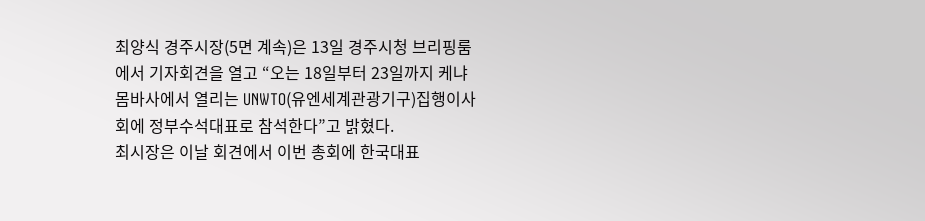최양식 경주시장(5면 계속)은 13일 경주시청 브리핑룸에서 기자회견을 열고 “오는 18일부터 23일까지 케냐 몸바사에서 열리는 UNWTO(유엔세계관광기구)집행이사회에 정부수석대표로 참석한다”고 밝혔다.
최시장은 이날 회견에서 이번 총회에 한국대표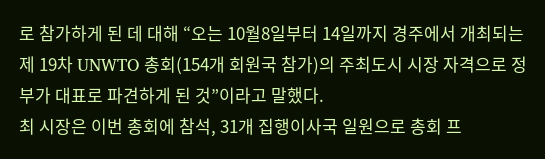로 참가하게 된 데 대해 “오는 10월8일부터 14일까지 경주에서 개최되는 제 19차 UNWTO 총회(154개 회원국 참가)의 주최도시 시장 자격으로 정부가 대표로 파견하게 된 것”이라고 말했다.
최 시장은 이번 총회에 참석, 31개 집행이사국 일원으로 총회 프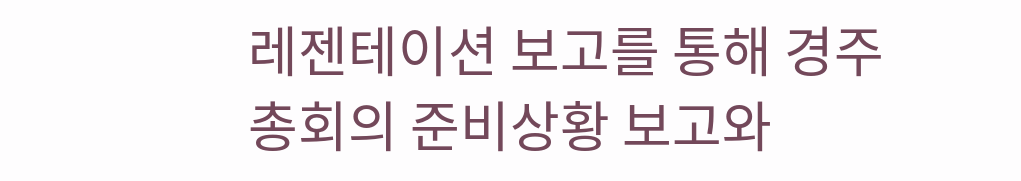레젠테이션 보고를 통해 경주총회의 준비상황 보고와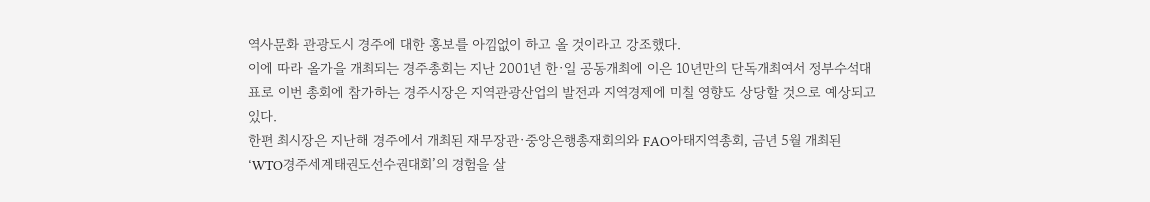역사문화 관광도시 경주에 대한 홍보를 아낌없이 하고 올 것이라고 강조했다.
이에 따라 올가을 개최되는 경주총회는 지난 2001년 한·일 공동개최에 이은 10년만의 단독개최여서 정부수석대표로 이번 총회에 참가하는 경주시장은 지역관광산업의 발전과 지역경제에 미칠 영향도 상당할 것으로 예상되고 있다.
한편 최시장은 지난해 경주에서 개최된 재무장관·중앙은행총재회의와 FAO아태지역총회, 금년 5월 개최된 ‘WTO경주세계태권도선수권대회’의 경험을 살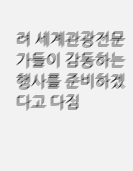려 세계관광전문가들이 감동하는 행사를 준비하겠다고 다짐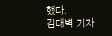했다.
김대벽 기자